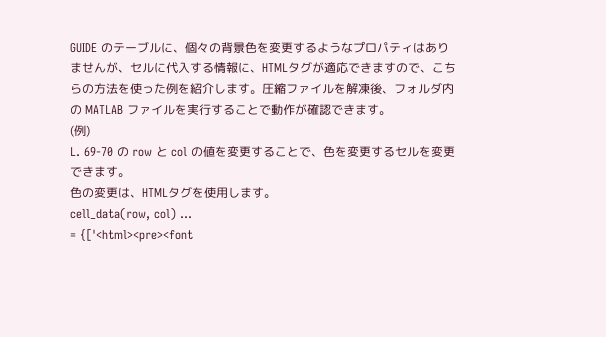GUIDE のテーブルに、個々の背景色を変更するようなプロパティはありませんが、セルに代入する情報に、HTMLタグが適応できますので、こちらの方法を使った例を紹介します。圧縮ファイルを解凍後、フォルダ内の MATLAB ファイルを実行することで動作が確認できます。
(例)
L. 69-70 の row と col の値を変更することで、色を変更するセルを変更できます。
色の変更は、HTMLタグを使用します。
cell_data(row, col) ...
= {['<html><pre><font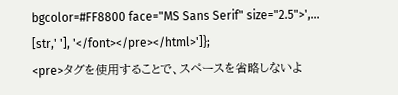bgcolor=#FF8800 face="MS Sans Serif" size="2.5">',...
[str,' '], '</font></pre></html>']};
<pre>タグを使用することで、スペースを省略しないよ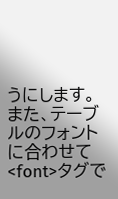うにします。
また、テーブルのフォントに合わせて<font>タグで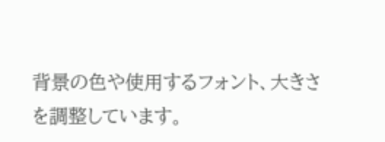背景の色や使用するフォント、大きさを調整しています。